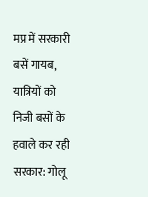मप्र में सरकारी बसें गायब, यात्रियों को निजी बसों के हवाले कर रही सरकार: गोलू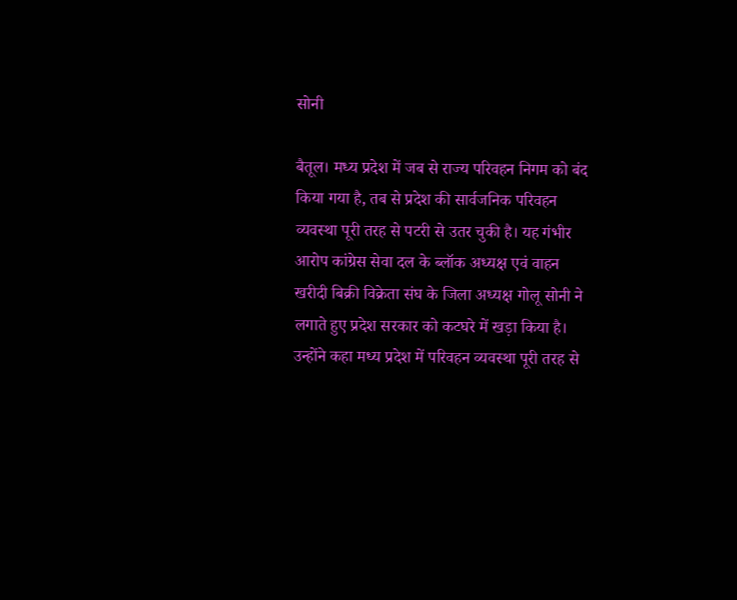सोनी

बैतूल। मध्य प्रदेश में जब से राज्य परिवहन निगम को बंद किया गया है, तब से प्रदेश की सार्वजनिक परिवहन व्यवस्था पूरी तरह से पटरी से उतर चुकी है। यह गंभीर आरोप कांग्रेस सेवा दल के ब्लॉक अध्यक्ष एवं वाहन खरीदी बिक्री विक्रेता संघ के जिला अध्यक्ष गोलू सोनी ने लगाते हुए प्रदेश सरकार को कटघरे में खड़ा किया है।
उन्होंने कहा मध्य प्रदेश में परिवहन व्यवस्था पूरी तरह से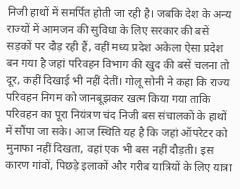निजी हाथों में समर्पित होती जा रही है। जबकि देश के अन्य राज्यों में आमजन की सुविधा के लिए सरकार की बसें सड़कों पर दौड़ रही हैं, वहीं मध्य प्रदेश अकेला ऐसा प्रदेश बन गया है जहां परिवहन विभाग की खुद की बसें चलना तो दूर, कहीं दिखाई भी नहीं देतीं। गोलू सोनी ने कहा कि राज्य परिवहन निगम को जानबूझकर खत्म किया गया ताकि परिवहन का पूरा नियंत्रण चंद निजी बस संचालकों के हाथों में सौंपा जा सके। आज स्थिति यह है कि जहां ऑपरेटर को मुनाफा नहीं दिखता, वहां एक भी बस नहीं दौड़ती। इस कारण गांवों, पिछड़े इलाकों और गरीब यात्रियों के लिए यात्रा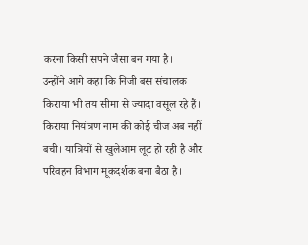करना किसी सपने जैसा बन गया है।
उन्होंने आगे कहा कि निजी बस संचालक किराया भी तय सीमा से ज्यादा वसूल रहे हैं। किराया नियंत्रण नाम की कोई चीज अब नहीं बची। यात्रियों से खुलेआम लूट हो रही है और परिवहन विभाग मूकदर्शक बना बैठा है।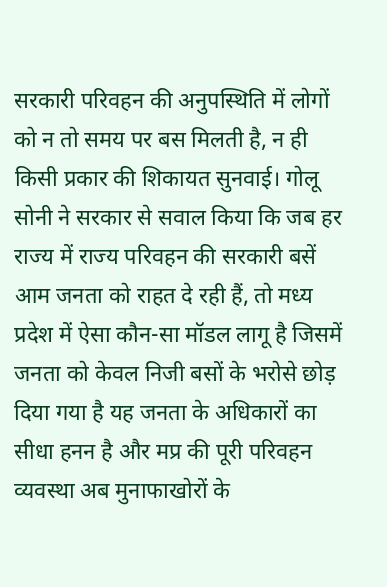सरकारी परिवहन की अनुपस्थिति में लोगों को न तो समय पर बस मिलती है, न ही किसी प्रकार की शिकायत सुनवाई। गोलू सोनी ने सरकार से सवाल किया कि जब हर राज्य में राज्य परिवहन की सरकारी बसें आम जनता को राहत दे रही हैं, तो मध्य प्रदेश में ऐसा कौन-सा मॉडल लागू है जिसमें जनता को केवल निजी बसों के भरोसे छोड़ दिया गया है यह जनता के अधिकारों का सीधा हनन है और मप्र की पूरी परिवहन व्यवस्था अब मुनाफाखोरों के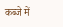कब्जे में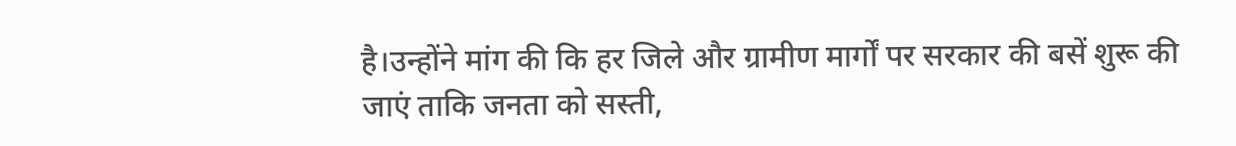है।उन्होंने मांग की कि हर जिले और ग्रामीण मार्गों पर सरकार की बसें शुरू की जाएं ताकि जनता को सस्ती,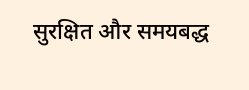सुरक्षित और समयबद्ध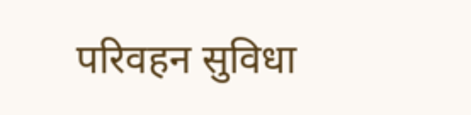परिवहन सुविधा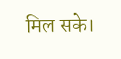मिल सके।